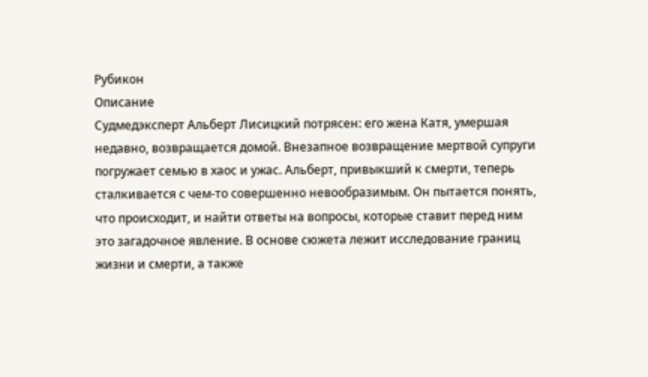Рубикон
Описание
Судмедэксперт Альберт Лисицкий потрясен: его жена Катя, умершая недавно, возвращается домой. Внезапное возвращение мертвой супруги погружает семью в хаос и ужас. Альберт, привыкший к смерти, теперь сталкивается с чем-то совершенно невообразимым. Он пытается понять, что происходит, и найти ответы на вопросы, которые ставит перед ним это загадочное явление. В основе сюжета лежит исследование границ жизни и смерти, а также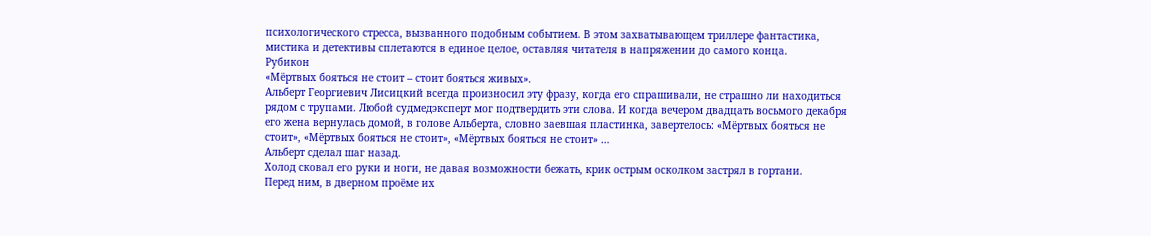психологического стресса, вызванного подобным событием. В этом захватывающем триллере фантастика, мистика и детективы сплетаются в единое целое, оставляя читателя в напряжении до самого конца.
Рубикон
«Мёртвых бояться не стоит – стоит бояться живых».
Альберт Георгиевич Лисицкий всегда произносил эту фразу, когда его спрашивали, не страшно ли находиться рядом с трупами. Любой судмедэксперт мог подтвердить эти слова. И когда вечером двадцать восьмого декабря его жена вернулась домой, в голове Альберта, словно заевшая пластинка, завертелось: «Мёртвых бояться не стоит», «Мёртвых бояться не стоит», «Мёртвых бояться не стоит» …
Альберт сделал шаг назад.
Холод сковал его руки и ноги, не давая возможности бежать, крик острым осколком застрял в гортани.
Перед ним, в дверном проёме их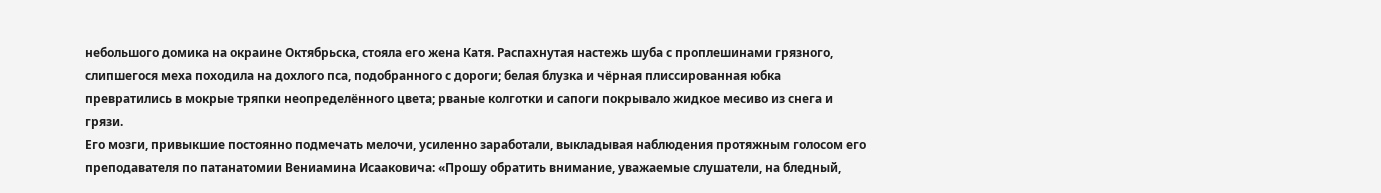небольшого домика на окраине Октябрьска, стояла его жена Катя. Распахнутая настежь шуба с проплешинами грязного, слипшегося меха походила на дохлого пса, подобранного с дороги; белая блузка и чёрная плиссированная юбка превратились в мокрые тряпки неопределённого цвета; рваные колготки и сапоги покрывало жидкое месиво из снега и грязи.
Его мозги, привыкшие постоянно подмечать мелочи, усиленно заработали, выкладывая наблюдения протяжным голосом его преподавателя по патанатомии Вениамина Исааковича: «Прошу обратить внимание, уважаемые слушатели, на бледный,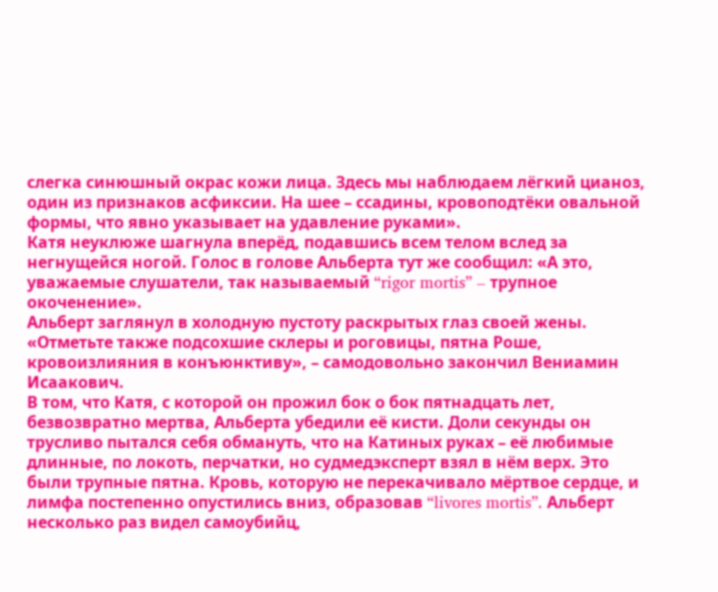слегка синюшный окрас кожи лица. Здесь мы наблюдаем лёгкий цианоз, один из признаков асфиксии. На шее – ссадины, кровоподтёки овальной формы, что явно указывает на удавление руками».
Катя неуклюже шагнула вперёд, подавшись всем телом вслед за негнущейся ногой. Голос в голове Альберта тут же сообщил: «А это, уважаемые слушатели, так называемый “rigor mortis” – трупное окоченение».
Альберт заглянул в холодную пустоту раскрытых глаз своей жены.
«Отметьте также подсохшие склеры и роговицы, пятна Роше, кровоизлияния в конъюнктиву», – самодовольно закончил Вениамин Исаакович.
В том, что Катя, с которой он прожил бок о бок пятнадцать лет, безвозвратно мертва, Альберта убедили её кисти. Доли секунды он трусливо пытался себя обмануть, что на Катиных руках – её любимые длинные, по локоть, перчатки, но судмедэксперт взял в нём верх. Это были трупные пятна. Кровь, которую не перекачивало мёртвое сердце, и лимфа постепенно опустились вниз, образовав “livores mortis”. Альберт несколько раз видел самоубийц,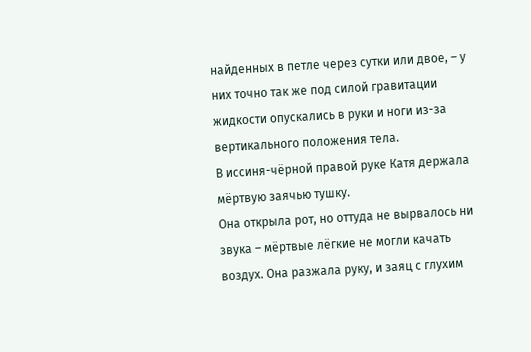найденных в петле через сутки или двое, – у них точно так же под силой гравитации жидкости опускались в руки и ноги из-за вертикального положения тела.
В иссиня-чёрной правой руке Катя держала мёртвую заячью тушку.
Она открыла рот, но оттуда не вырвалось ни звука – мёртвые лёгкие не могли качать воздух. Она разжала руку, и заяц с глухим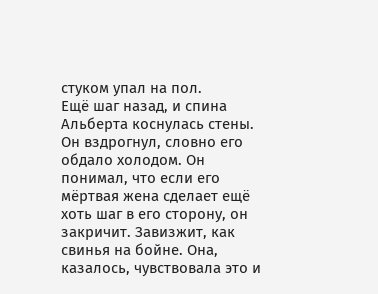стуком упал на пол.
Ещё шаг назад, и спина Альберта коснулась стены. Он вздрогнул, словно его обдало холодом. Он понимал, что если его мёртвая жена сделает ещё хоть шаг в его сторону, он закричит. Завизжит, как свинья на бойне. Она, казалось, чувствовала это и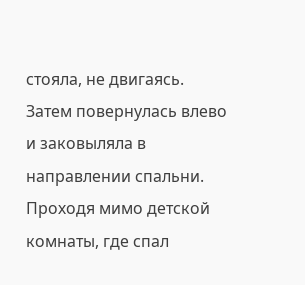стояла, не двигаясь. Затем повернулась влево и заковыляла в направлении спальни. Проходя мимо детской комнаты, где спал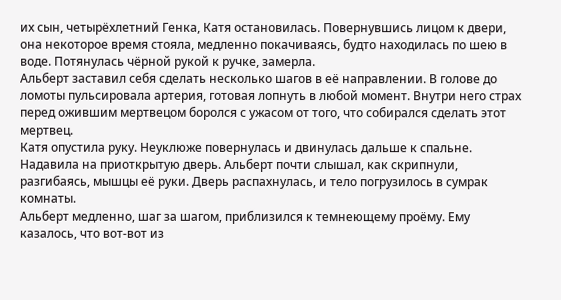их сын, четырёхлетний Генка, Катя остановилась. Повернувшись лицом к двери, она некоторое время стояла, медленно покачиваясь, будто находилась по шею в воде. Потянулась чёрной рукой к ручке, замерла.
Альберт заставил себя сделать несколько шагов в её направлении. В голове до ломоты пульсировала артерия, готовая лопнуть в любой момент. Внутри него страх перед ожившим мертвецом боролся с ужасом от того, что собирался сделать этот мертвец.
Катя опустила руку. Неуклюже повернулась и двинулась дальше к спальне. Надавила на приоткрытую дверь. Альберт почти слышал, как скрипнули, разгибаясь, мышцы её руки. Дверь распахнулась, и тело погрузилось в сумрак комнаты.
Альберт медленно, шаг за шагом, приблизился к темнеющему проёму. Ему казалось, что вот-вот из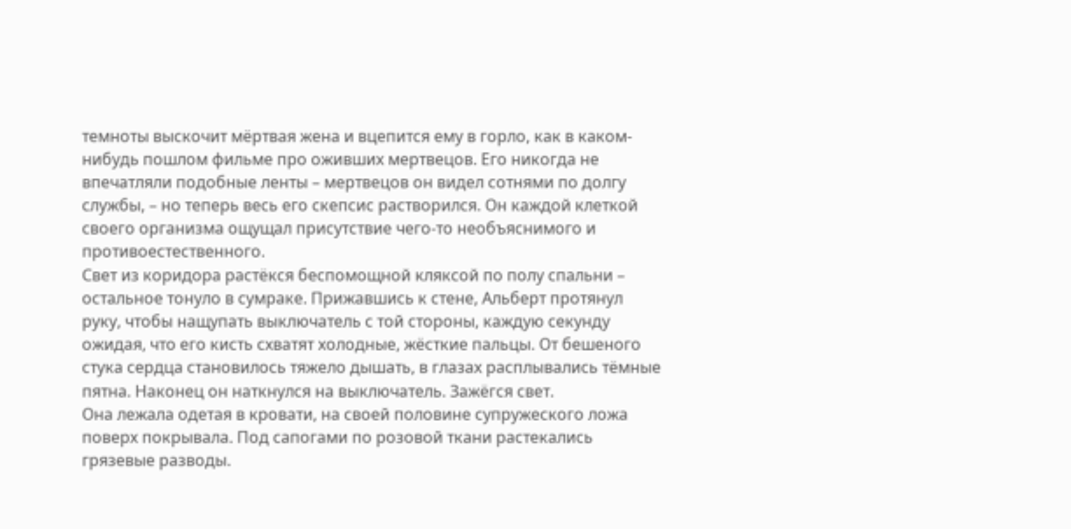темноты выскочит мёртвая жена и вцепится ему в горло, как в каком-нибудь пошлом фильме про оживших мертвецов. Его никогда не впечатляли подобные ленты – мертвецов он видел сотнями по долгу службы, – но теперь весь его скепсис растворился. Он каждой клеткой своего организма ощущал присутствие чего-то необъяснимого и противоестественного.
Свет из коридора растёкся беспомощной кляксой по полу спальни – остальное тонуло в сумраке. Прижавшись к стене, Альберт протянул руку, чтобы нащупать выключатель с той стороны, каждую секунду ожидая, что его кисть схватят холодные, жёсткие пальцы. От бешеного стука сердца становилось тяжело дышать, в глазах расплывались тёмные пятна. Наконец он наткнулся на выключатель. Зажёгся свет.
Она лежала одетая в кровати, на своей половине супружеского ложа поверх покрывала. Под сапогами по розовой ткани растекались грязевые разводы.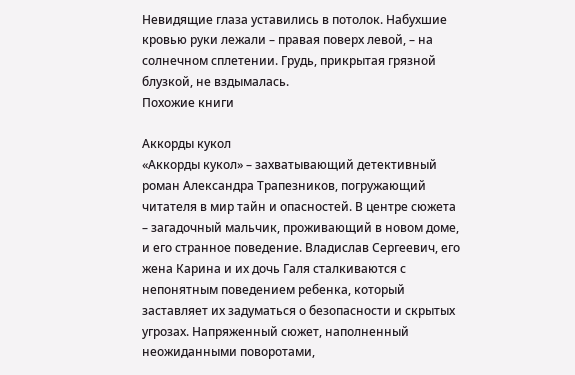Невидящие глаза уставились в потолок. Набухшие кровью руки лежали – правая поверх левой, – на солнечном сплетении. Грудь, прикрытая грязной блузкой, не вздымалась.
Похожие книги

Аккорды кукол
«Аккорды кукол» – захватывающий детективный роман Александра Трапезников, погружающий читателя в мир тайн и опасностей. В центре сюжета – загадочный мальчик, проживающий в новом доме, и его странное поведение. Владислав Сергеевич, его жена Карина и их дочь Галя сталкиваются с непонятным поведением ребенка, который заставляет их задуматься о безопасности и скрытых угрозах. Напряженный сюжет, наполненный неожиданными поворотами,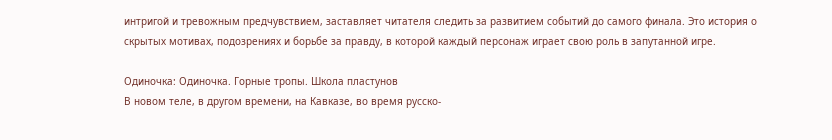интригой и тревожным предчувствием, заставляет читателя следить за развитием событий до самого финала. Это история о скрытых мотивах, подозрениях и борьбе за правду, в которой каждый персонаж играет свою роль в запутанной игре.

Одиночка: Одиночка. Горные тропы. Школа пластунов
В новом теле, в другом времени, на Кавказе, во время русско-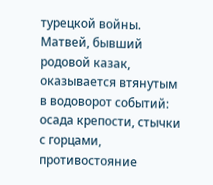турецкой войны. Матвей, бывший родовой казак, оказывается втянутым в водоворот событий: осада крепости, стычки с горцами, противостояние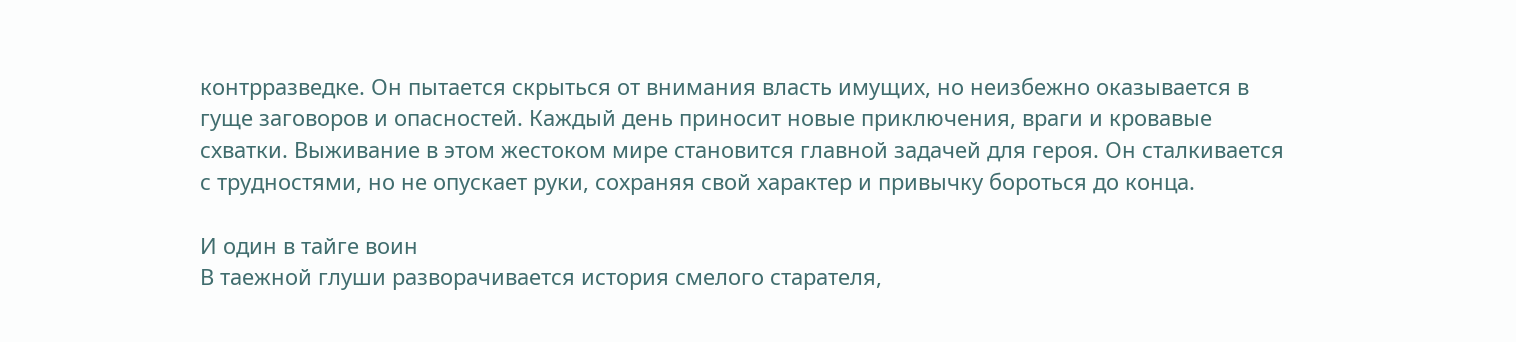контрразведке. Он пытается скрыться от внимания власть имущих, но неизбежно оказывается в гуще заговоров и опасностей. Каждый день приносит новые приключения, враги и кровавые схватки. Выживание в этом жестоком мире становится главной задачей для героя. Он сталкивается с трудностями, но не опускает руки, сохраняя свой характер и привычку бороться до конца.

И один в тайге воин
В таежной глуши разворачивается история смелого старателя,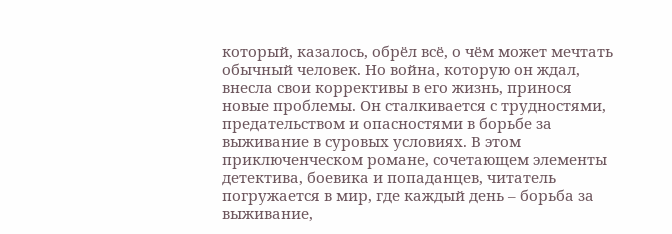который, казалось, обрёл всё, о чём может мечтать обычный человек. Но война, которую он ждал, внесла свои коррективы в его жизнь, принося новые проблемы. Он сталкивается с трудностями, предательством и опасностями в борьбе за выживание в суровых условиях. В этом приключенческом романе, сочетающем элементы детектива, боевика и попаданцев, читатель погружается в мир, где каждый день – борьба за выживание,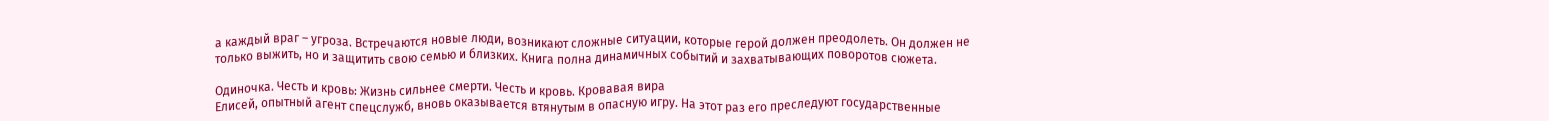а каждый враг – угроза. Встречаются новые люди, возникают сложные ситуации, которые герой должен преодолеть. Он должен не только выжить, но и защитить свою семью и близких. Книга полна динамичных событий и захватывающих поворотов сюжета.

Одиночка. Честь и кровь: Жизнь сильнее смерти. Честь и кровь. Кровавая вира
Елисей, опытный агент спецслужб, вновь оказывается втянутым в опасную игру. На этот раз его преследуют государственные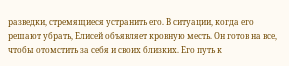разведки, стремящиеся устранить его. В ситуации, когда его решают убрать, Елисей объявляет кровную месть. Он готов на все, чтобы отомстить за себя и своих близких. Его путь к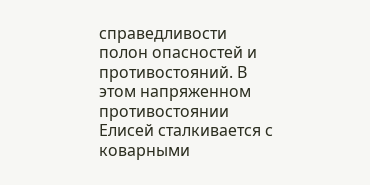справедливости полон опасностей и противостояний. В этом напряженном противостоянии Елисей сталкивается с коварными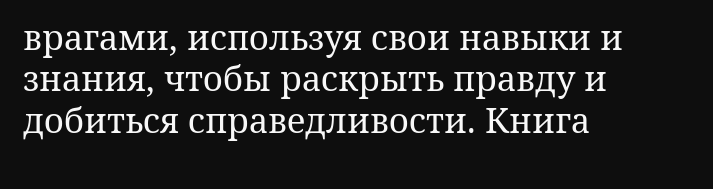врагами, используя свои навыки и знания, чтобы раскрыть правду и добиться справедливости. Книга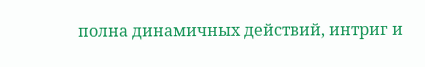полна динамичных действий, интриг и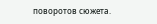поворотов сюжета.